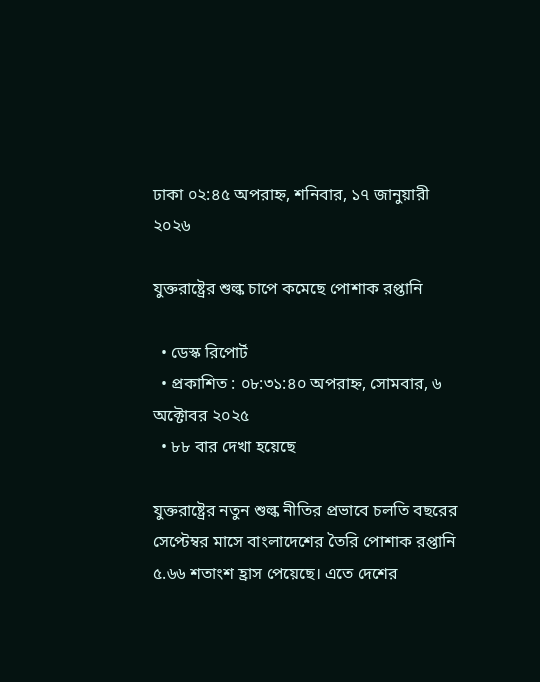ঢাকা ০২:৪৫ অপরাহ্ন, শনিবার, ১৭ জানুয়ারী ২০২৬

যুক্তরাষ্ট্রের শুল্ক চাপে কমেছে পোশাক রপ্তানি

  • ডেস্ক রিপোর্ট
  • প্রকাশিত : ০৮:৩১:৪০ অপরাহ্ন, সোমবার, ৬ অক্টোবর ২০২৫
  • ৮৮ বার দেখা হয়েছে

যুক্তরাষ্ট্রের নতুন শুল্ক নীতির প্রভাবে চলতি বছরের সেপ্টেম্বর মাসে বাংলাদেশের তৈরি পোশাক রপ্তানি ৫.৬৬ শতাংশ হ্রাস পেয়েছে। এতে দেশের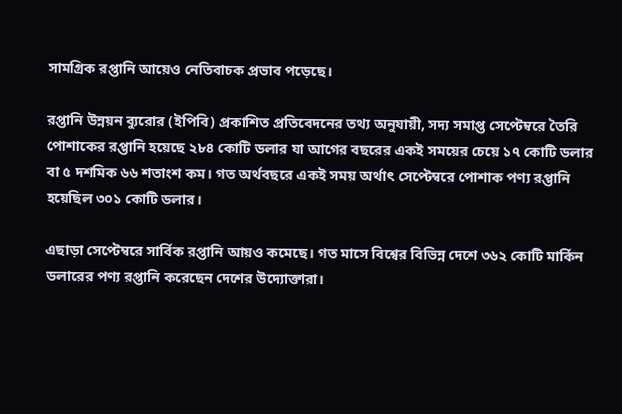সামগ্রিক রপ্তানি আয়েও নেতিবাচক প্রভাব পড়েছে।

রপ্তানি উন্নয়ন ব্যুরোর (ইপিবি) প্রকাশিত প্রতিবেদনের তথ্য অনুযায়ী, সদ্য সমাপ্ত সেপ্টেম্বরে তৈরি পোশাকের রপ্তানি হয়েছে ২৮৪ কোটি ডলার যা আগের বছরের একই সময়ের চেয়ে ১৭ কোটি ডলার বা ৫ দশমিক ৬৬ শতাংশ কম। গত অর্থবছরে একই সময় অর্থাৎ সেপ্টেম্বরে পোশাক পণ্য রপ্তানি হয়েছিল ৩০১ কোটি ডলার।

এছাড়া সেপ্টেম্বরে সার্বিক রপ্তানি আয়ও কমেছে। গত মাসে বিশ্বের বিভিন্ন দেশে ৩৬২ কোটি মার্কিন ডলারের পণ্য রপ্তানি করেছেন দেশের উদ্যোক্তারা।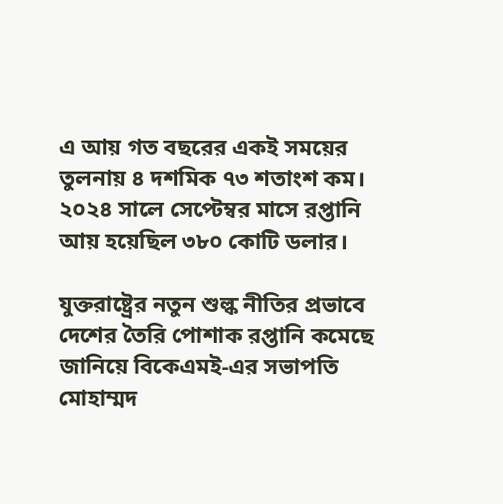এ আয় গত বছরের একই সময়ের তুলনায় ৪ দশমিক ৭৩ শতাংশ কম। ২০২৪ সালে সেপ্টেম্বর মাসে রপ্তানি আয় হয়েছিল ৩৮০ কোটি ডলার।

যুক্তরাষ্ট্রের নতুন শুল্ক নীতির প্রভাবে দেশের তৈরি পোশাক রপ্তানি কমেছে জানিয়ে বিকেএমই-এর সভাপতি মোহাম্মদ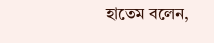হাতেম বলেন,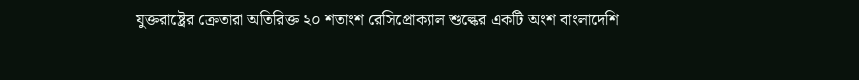যুক্তরাষ্ট্রের ক্রেতারা অতিরিক্ত ২০ শতাংশ রেসিপ্রোক্যাল শুল্কের একটি অংশ বাংলাদেশি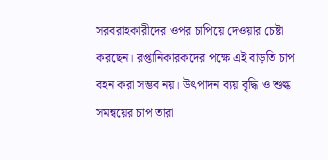সরবরাহকারীদের ওপর চাপিয়ে দেওয়ার চেষ্টা করছেন। রপ্তানিকারকদের পক্ষে এই বাড়তি চাপ বহন করা সম্ভব নয়। উৎপাদন ব্যয় বৃদ্ধি ও শুল্ক সমন্বয়ের চাপ তারা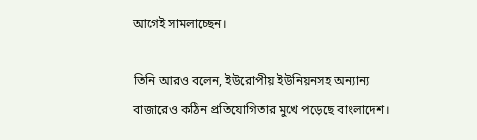আগেই সামলাচ্ছেন।

তিনি আরও বলেন, ইউরোপীয় ইউনিয়নসহ অন্যান্য বাজারেও কঠিন প্রতিযোগিতার মুখে পড়েছে বাংলাদেশ।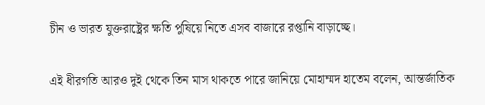চীন ও ভারত যুক্তরাষ্ট্রের ক্ষতি পুষিয়ে নিতে এসব বাজারে রপ্তানি বাড়াচ্ছে।

এই ধীরগতি আরও দুই থেকে তিন মাস থাকতে পারে জানিয়ে মোহাম্মদ হাতেম বলেন, আন্তর্জাতিক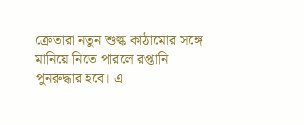ক্রেতারা নতুন শুল্ক কাঠামোর সঙ্গে মানিয়ে নিতে পারলে রপ্তানি পুনরুদ্ধার হবে। এ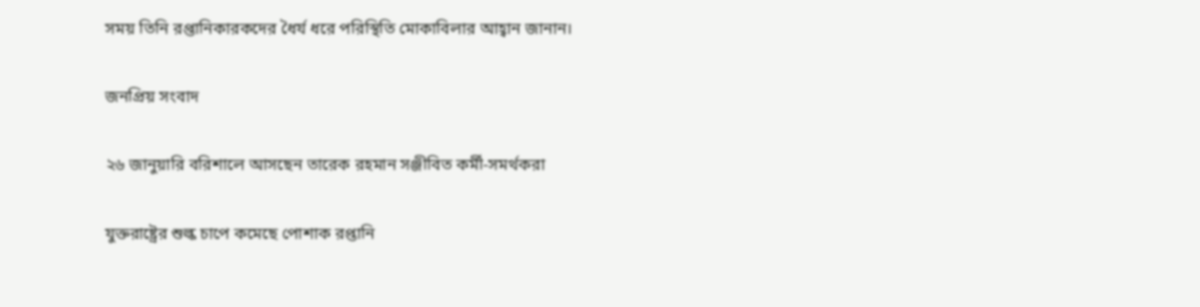সময় তিনি রপ্তানিকারকদের ধৈর্য ধরে পরিস্থিতি মোকাবিলার আহ্বান জানান।

জনপ্রিয় সংবাদ

২৬ জানুয়ারি বরিশালে আসছেন তারেক রহমান সঞ্জীবিত কর্মী-সমর্থকরা

যুক্তরাষ্ট্রের শুল্ক চাপে কমেছে পোশাক রপ্তানি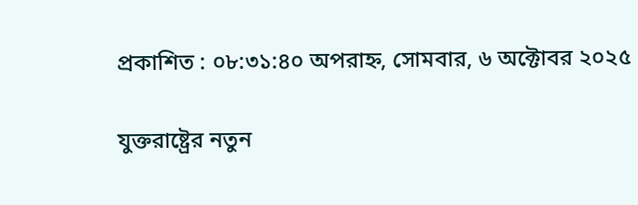প্রকাশিত : ০৮:৩১:৪০ অপরাহ্ন, সোমবার, ৬ অক্টোবর ২০২৫

যুক্তরাষ্ট্রের নতুন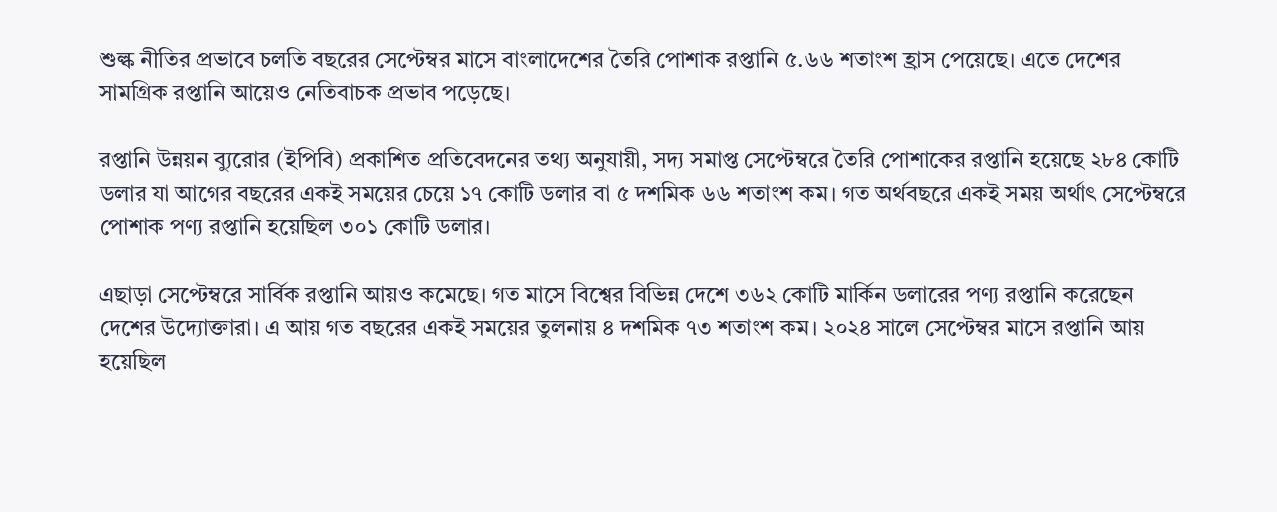শুল্ক নীতির প্রভাবে চলতি বছরের সেপ্টেম্বর মাসে বাংলাদেশের তৈরি পোশাক রপ্তানি ৫.৬৬ শতাংশ হ্রাস পেয়েছে। এতে দেশের সামগ্রিক রপ্তানি আয়েও নেতিবাচক প্রভাব পড়েছে।

রপ্তানি উন্নয়ন ব্যুরোর (ইপিবি) প্রকাশিত প্রতিবেদনের তথ্য অনুযায়ী, সদ্য সমাপ্ত সেপ্টেম্বরে তৈরি পোশাকের রপ্তানি হয়েছে ২৮৪ কোটি ডলার যা আগের বছরের একই সময়ের চেয়ে ১৭ কোটি ডলার বা ৫ দশমিক ৬৬ শতাংশ কম। গত অর্থবছরে একই সময় অর্থাৎ সেপ্টেম্বরে পোশাক পণ্য রপ্তানি হয়েছিল ৩০১ কোটি ডলার।

এছাড়া সেপ্টেম্বরে সার্বিক রপ্তানি আয়ও কমেছে। গত মাসে বিশ্বের বিভিন্ন দেশে ৩৬২ কোটি মার্কিন ডলারের পণ্য রপ্তানি করেছেন দেশের উদ্যোক্তারা। এ আয় গত বছরের একই সময়ের তুলনায় ৪ দশমিক ৭৩ শতাংশ কম। ২০২৪ সালে সেপ্টেম্বর মাসে রপ্তানি আয় হয়েছিল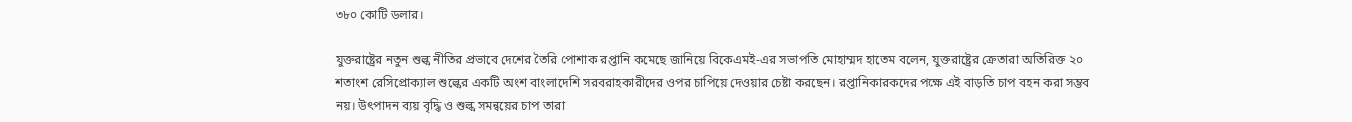৩৮০ কোটি ডলার।

যুক্তরাষ্ট্রের নতুন শুল্ক নীতির প্রভাবে দেশের তৈরি পোশাক রপ্তানি কমেছে জানিয়ে বিকেএমই-এর সভাপতি মোহাম্মদ হাতেম বলেন, যুক্তরাষ্ট্রের ক্রেতারা অতিরিক্ত ২০ শতাংশ রেসিপ্রোক্যাল শুল্কের একটি অংশ বাংলাদেশি সরবরাহকারীদের ওপর চাপিয়ে দেওয়ার চেষ্টা করছেন। রপ্তানিকারকদের পক্ষে এই বাড়তি চাপ বহন করা সম্ভব নয়। উৎপাদন ব্যয় বৃদ্ধি ও শুল্ক সমন্বয়ের চাপ তারা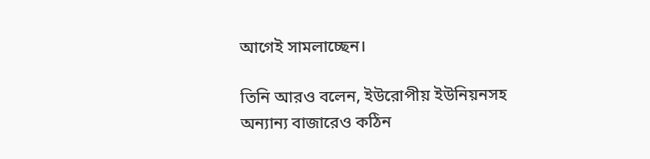আগেই সামলাচ্ছেন।

তিনি আরও বলেন, ইউরোপীয় ইউনিয়নসহ অন্যান্য বাজারেও কঠিন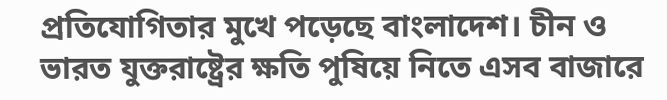প্রতিযোগিতার মুখে পড়েছে বাংলাদেশ। চীন ও ভারত যুক্তরাষ্ট্রের ক্ষতি পুষিয়ে নিতে এসব বাজারে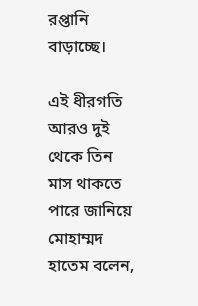রপ্তানি বাড়াচ্ছে।

এই ধীরগতি আরও দুই থেকে তিন মাস থাকতে পারে জানিয়ে মোহাম্মদ হাতেম বলেন,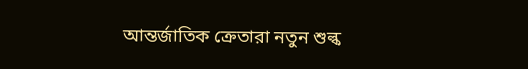আন্তর্জাতিক ক্রেতারা নতুন শুল্ক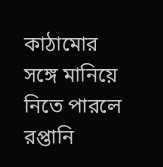কাঠামোর সঙ্গে মানিয়ে নিতে পারলে রপ্তানি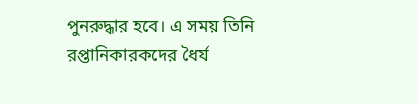পুনরুদ্ধার হবে। এ সময় তিনি রপ্তানিকারকদের ধৈর্য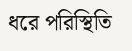ধরে পরিস্থিতি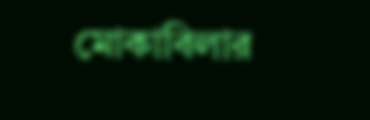মোকাবিলার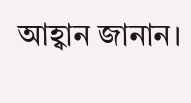আহ্বান জানান।